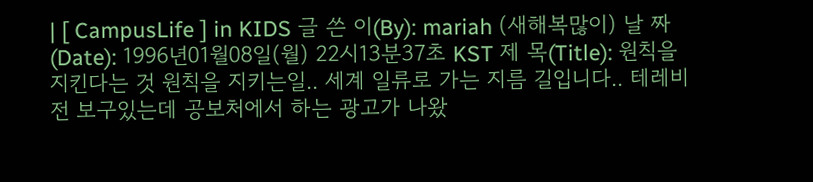| [ CampusLife ] in KIDS 글 쓴 이(By): mariah (새해복많이) 날 짜 (Date): 1996년01월08일(월) 22시13분37초 KST 제 목(Title): 원칙을 지킨다는 것 원칙을 지키는일.. 세계 일류로 가는 지름 길입니다.. 테레비전 보구있는데 공보처에서 하는 광고가 나왔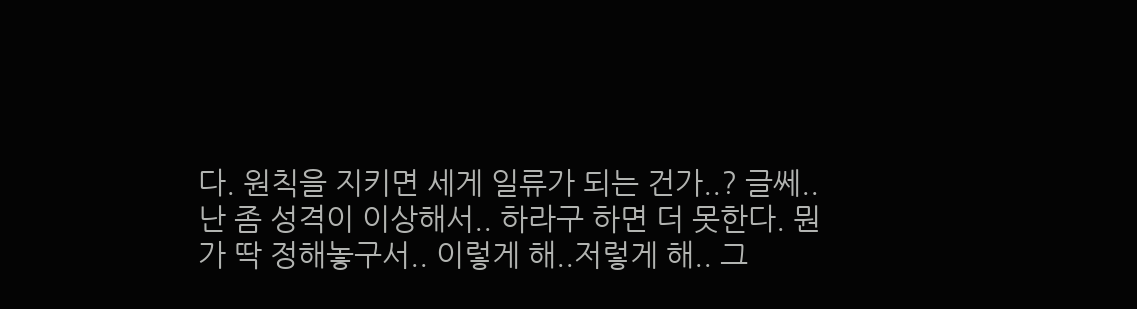다. 원칙을 지키면 세게 일류가 되는 건가..? 글쎄.. 난 좀 성격이 이상해서.. 하라구 하면 더 못한다. 뭔가 딱 정해놓구서.. 이렇게 해..저렇게 해.. 그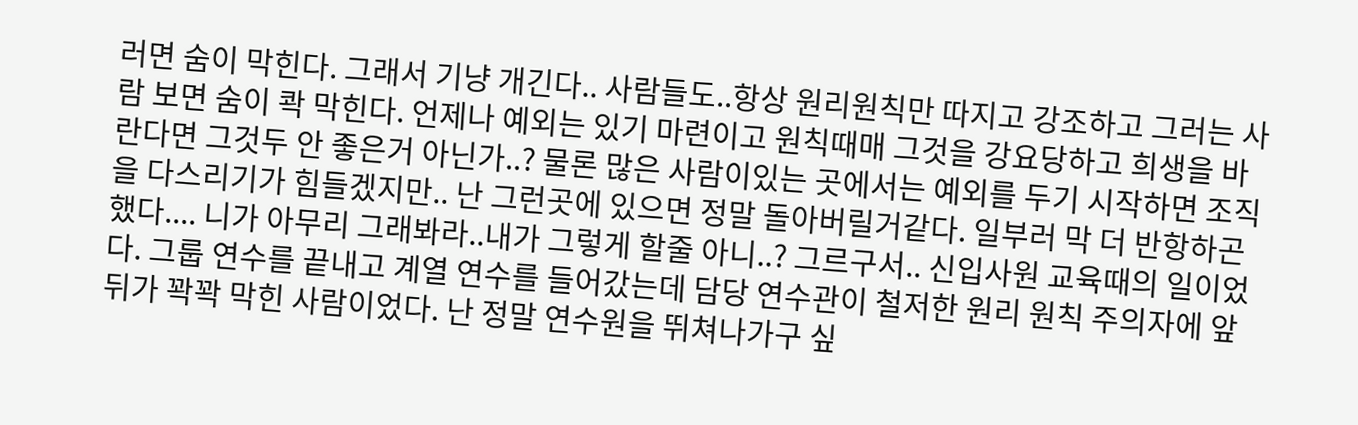러면 숨이 막힌다. 그래서 기냥 개긴다.. 사람들도..항상 원리원칙만 따지고 강조하고 그러는 사람 보면 숨이 콱 막힌다. 언제나 예외는 있기 마련이고 원칙때매 그것을 강요당하고 희생을 바란다면 그것두 안 좋은거 아닌가..? 물론 많은 사람이있는 곳에서는 예외를 두기 시작하면 조직을 다스리기가 힘들겠지만.. 난 그런곳에 있으면 정말 돌아버릴거같다. 일부러 막 더 반항하곤 했다.... 니가 아무리 그래봐라..내가 그렇게 할줄 아니..? 그르구서.. 신입사원 교육때의 일이었다. 그룹 연수를 끝내고 계열 연수를 들어갔는데 담당 연수관이 철저한 원리 원칙 주의자에 앞뒤가 꽉꽉 막힌 사람이었다. 난 정말 연수원을 뛰쳐나가구 싶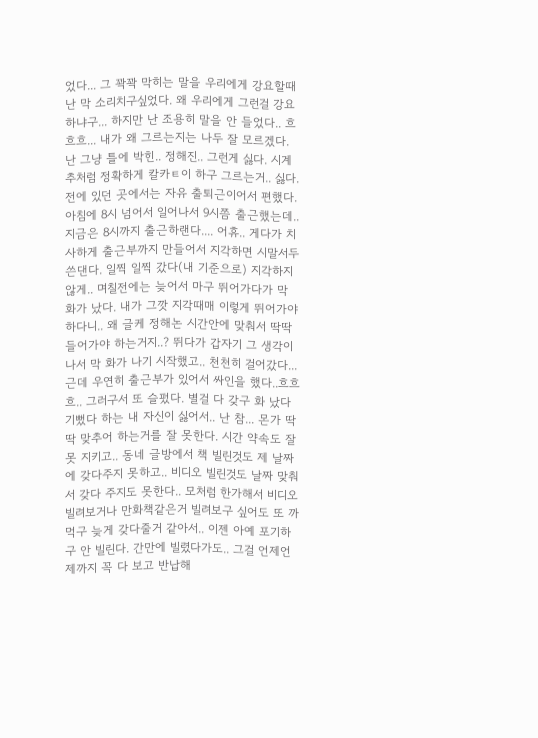었다... 그 꽉꽉 막히는 말을 우리에게 강요할때 난 막 소리치구싶었다. 왜 우리에게 그런걸 강요하냐구... 하지만 난 조용히 말을 안 들었다.. 흐흐흐... 내가 왜 그르는지는 나두 잘 모르겠다. 난 그냥 틀에 박힌.. 정해진.. 그런게 싫다. 시계추처럼 정확하게 칼카ㅌ이 하구 그르는거.. 싫다. 전에 있던 곳에서는 자유 출퇴근이어서 편했다. 아침에 8시 넘어서 일어나서 9시쯤 출근했는데.. 지금은 8시까지 출근하랜다.... 어휴.. 게다가 치사하게 출근부까지 만들어서 지각하면 시말서두 쓴댄다. 일찍 일찍 갔다(내 기준으로) 지각하지않게.. 며칠전에는 늦어서 마구 뛰어가다가 막 화가 났다. 내가 그깟 지각때매 이렇게 뛰어가야 하다니.. 왜 글케 정해논 시간안에 맞춰서 딱딱 들어가야 하는거지..? 뛰다가 갑자기 그 생각이 나서 막 화가 나기 시작했고.. 천천히 걸어갔다... 근데 우연히 출근부가 있어서 싸인을 했다..흐흐흐.. 그러구서 또 슬펐다. 별걸 다 갖구 화 났다 기뻤다 하는 내 자신이 싫어서.. 난 참... 몬가 딱딱 맞추어 하는거를 잘 못한다. 시간 약속도 잘 못 지키고.. 동네 글방에서 책 빌린것도 제 날짜에 갖다주지 못하고.. 비디오 빌린것도 날짜 맞춰서 갖다 주지도 못한다.. 모처럼 한가해서 비디오 빌려보거나 만화책같은거 빌려보구 싶어도 또 까먹구 늦게 갖다줄거 같아서.. 이젠 아예 포기하구 안 빌린다. 간만에 빌렸다가도.. 그걸 언제언제까지 꼭 다 보고 반납해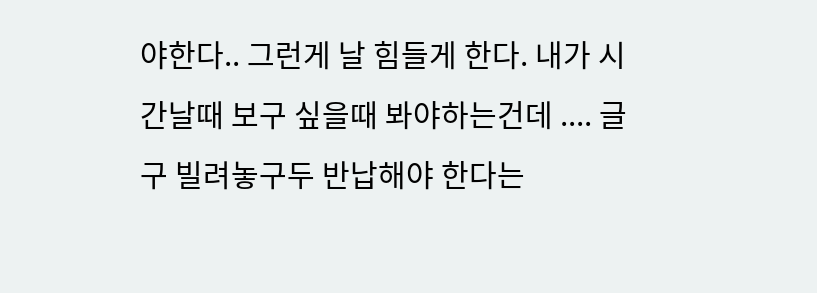야한다.. 그런게 날 힘들게 한다. 내가 시간날때 보구 싶을때 봐야하는건데 .... 글구 빌려놓구두 반납해야 한다는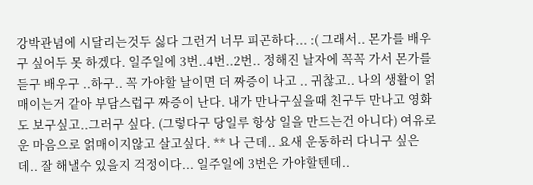강박관념에 시달리는것두 싫다 그런거 너무 피곤하다... :( 그래서.. 몬가를 배우구 싶어두 못 하겠다. 일주일에 3번..4번..2번.. 정해진 날자에 꼭꼭 가서 몬가를 듣구 배우구 ..하구.. 꼭 가야할 날이면 더 짜증이 나고 .. 귀찮고.. 나의 생활이 얽매이는거 같아 부담스럽구 짜증이 난다. 내가 만나구싶을때 친구두 만나고 영화도 보구싶고..그러구 싶다. (그렇다구 당일루 항상 일을 만드는건 아니다) 여유로운 마음으로 얽매이지않고 살고싶다. ** 나 근데.. 요새 운동하러 다니구 싶은데.. 잘 해낼수 있을지 걱정이다... 일주일에 3번은 가야할텐데..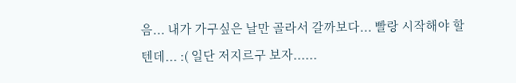음... 내가 가구싶은 날만 골라서 갈까보다... 빨랑 시작해야 할텐데... :( 일단 저지르구 보자......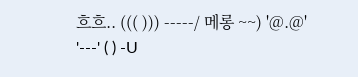흐흐.. ((( ))) -----/ 메롱 ~~) '@.@' '---' ( ) -U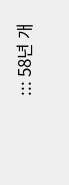::: 58년 개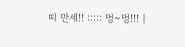띠 만세!! ::::: 멍~멍!!! |